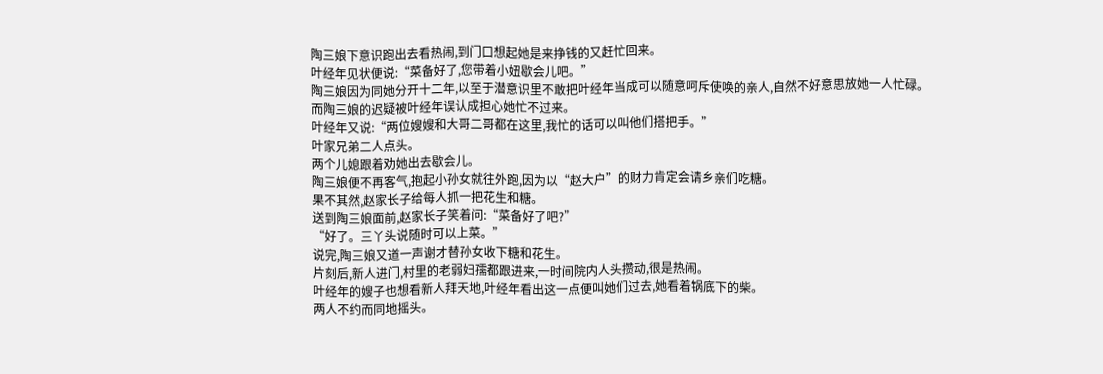陶三娘下意识跑出去看热闹,到门口想起她是来挣钱的又赶忙回来。
叶经年见状便说:“菜备好了,您带着小妞歇会儿吧。”
陶三娘因为同她分开十二年,以至于潜意识里不敢把叶经年当成可以随意呵斥使唤的亲人,自然不好意思放她一人忙碌。
而陶三娘的迟疑被叶经年误认成担心她忙不过来。
叶经年又说:“两位嫂嫂和大哥二哥都在这里,我忙的话可以叫他们搭把手。”
叶家兄弟二人点头。
两个儿媳跟着劝她出去歇会儿。
陶三娘便不再客气,抱起小孙女就往外跑,因为以“赵大户”的财力肯定会请乡亲们吃糖。
果不其然,赵家长子给每人抓一把花生和糖。
送到陶三娘面前,赵家长子笑着问:“菜备好了吧?”
“好了。三丫头说随时可以上菜。”
说完,陶三娘又道一声谢才替孙女收下糖和花生。
片刻后,新人进门,村里的老弱妇孺都跟进来,一时间院内人头攒动,很是热闹。
叶经年的嫂子也想看新人拜天地,叶经年看出这一点便叫她们过去,她看着锅底下的柴。
两人不约而同地摇头。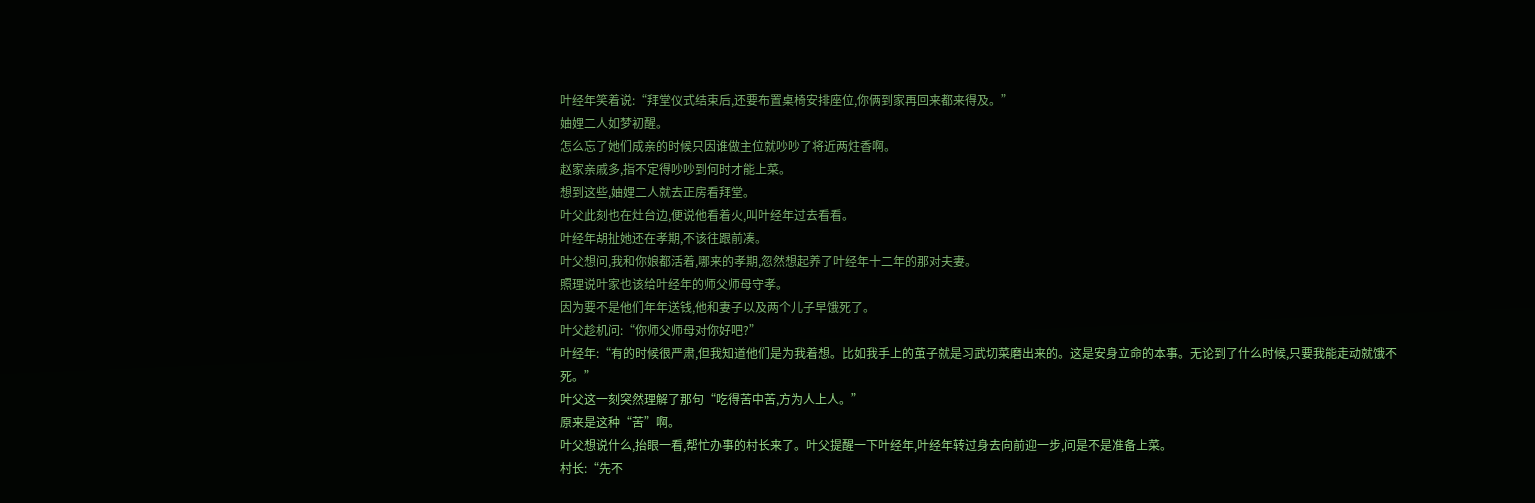叶经年笑着说:“拜堂仪式结束后,还要布置桌椅安排座位,你俩到家再回来都来得及。”
妯娌二人如梦初醒。
怎么忘了她们成亲的时候只因谁做主位就吵吵了将近两炷香啊。
赵家亲戚多,指不定得吵吵到何时才能上菜。
想到这些,妯娌二人就去正房看拜堂。
叶父此刻也在灶台边,便说他看着火,叫叶经年过去看看。
叶经年胡扯她还在孝期,不该往跟前凑。
叶父想问,我和你娘都活着,哪来的孝期,忽然想起养了叶经年十二年的那对夫妻。
照理说叶家也该给叶经年的师父师母守孝。
因为要不是他们年年送钱,他和妻子以及两个儿子早饿死了。
叶父趁机问:“你师父师母对你好吧?”
叶经年:“有的时候很严肃,但我知道他们是为我着想。比如我手上的茧子就是习武切菜磨出来的。这是安身立命的本事。无论到了什么时候,只要我能走动就饿不死。”
叶父这一刻突然理解了那句“吃得苦中苦,方为人上人。”
原来是这种“苦”啊。
叶父想说什么,抬眼一看,帮忙办事的村长来了。叶父提醒一下叶经年,叶经年转过身去向前迎一步,问是不是准备上菜。
村长:“先不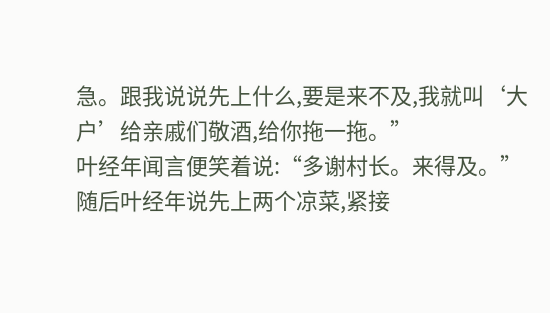急。跟我说说先上什么,要是来不及,我就叫‘大户’给亲戚们敬酒,给你拖一拖。”
叶经年闻言便笑着说:“多谢村长。来得及。”
随后叶经年说先上两个凉菜,紧接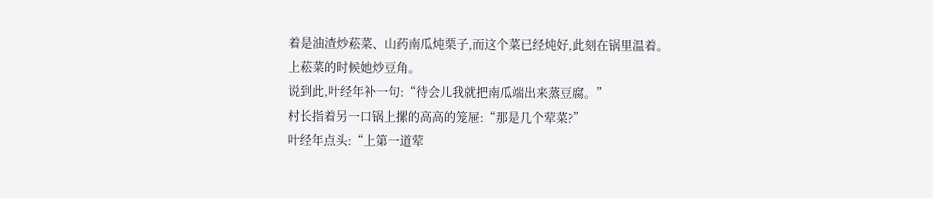着是油渣炒菘菜、山药南瓜炖栗子,而这个菜已经炖好,此刻在锅里温着。
上菘菜的时候她炒豆角。
说到此,叶经年补一句:“待会儿我就把南瓜端出来蒸豆腐。”
村长指着另一口锅上摞的高高的笼屉:“那是几个荤菜?”
叶经年点头:“上第一道荤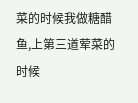菜的时候我做糖醋鱼,上第三道荤菜的时候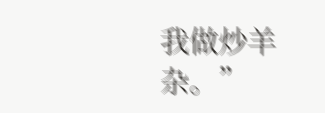我做炒羊杂。”